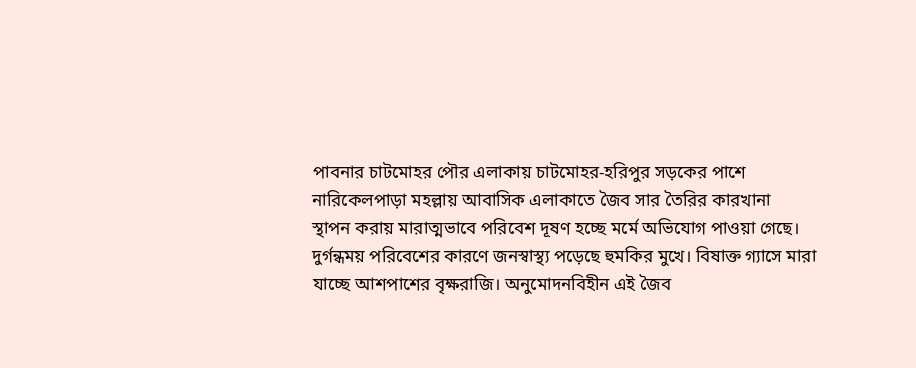পাবনার চাটমোহর পৌর এলাকায় চাটমোহর-হরিপুর সড়কের পাশে
নারিকেলপাড়া মহল্লায় আবাসিক এলাকাতে জৈব সার তৈরির কারখানা
স্থাপন করায় মারাত্মভাবে পরিবেশ দূষণ হচ্ছে মর্মে অভিযোগ পাওয়া গেছে।
দুর্গন্ধময় পরিবেশের কারণে জনস্বাস্থ্য পড়েছে হুমকির মুখে। বিষাক্ত গ্যাসে মারা যাচ্ছে আশপাশের বৃক্ষরাজি। অনুমোদনবিহীন এই জৈব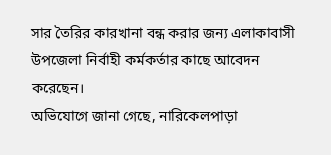সার তৈরির কারখানা বন্ধ করার জন্য এলাকাবাসী উপজেলা নির্বাহী কর্মকর্তার কাছে আবেদন করেছেন।
অভিযোগে জানা গেছে, নারিকেলপাড়া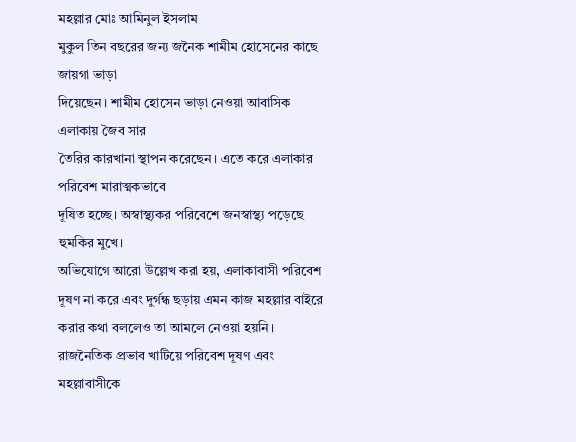মহল্লার মোঃ আমিনুল ইসলাম
মুকুল তিন বছরের জন্য জনৈক শামীম হোসেনের কাছে জায়গা ভাড়া
দিয়েছেন। শামীম হোসেন ভাড়া নেওয়া আবাসিক এলাকায় জৈব সার
তৈরির কারখানা স্থাপন করেছেন। এতে করে এলাকার পরিবেশ মারাত্মকভাবে
দূষিত হচ্ছে। অস্বাস্থ্যকর পরিবেশে জনস্বাস্থ্য পড়েছে হুমকির মুখে।
অভিযোগে আরো উল্লেখ করা হয়, এলাকাবাসী পরিবেশ দূষণ না করে এবং দুর্গন্ধ ছড়ায় এমন কাজ মহল্লার বাইরে করার কথা বললেও তা আমলে নেওয়া হয়নি। রাজনৈতিক প্রভাব খাটিয়ে পরিবেশ দূষণ এবং মহল্লাবাসীকে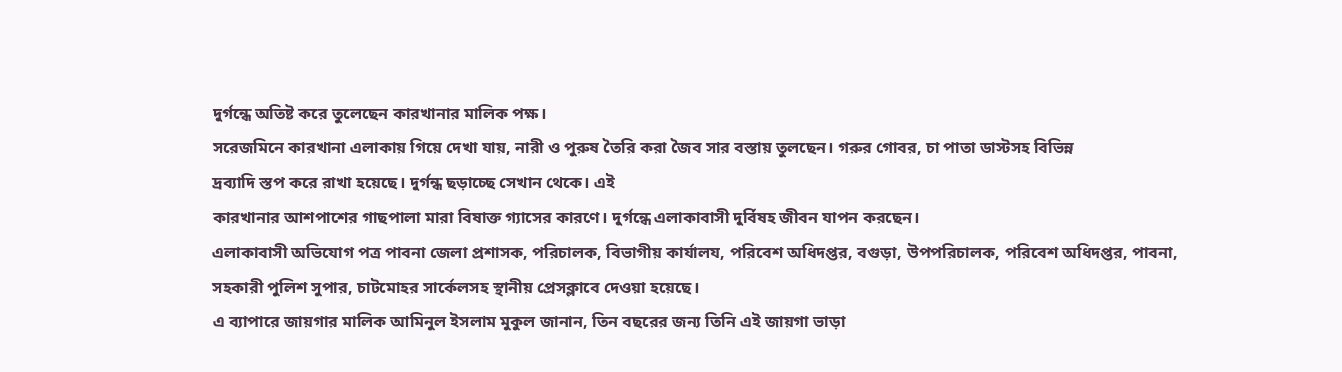দুর্গন্ধে অতিষ্ট করে তুলেছেন কারখানার মালিক পক্ষ।
সরেজমিনে কারখানা এলাকায় গিয়ে দেখা যায়, নারী ও পুরুষ তৈরি করা জৈব সার বস্তায় তুলছেন। গরুর গোবর, চা পাতা ডাস্টসহ বিভিন্ন
দ্রব্যাদি স্তপ করে রাখা হয়েছে। দুর্গন্ধ ছড়াচ্ছে সেখান থেকে। এই
কারখানার আশপাশের গাছপালা মারা বিষাক্ত গ্যাসের কারণে। দুর্গন্ধে এলাকাবাসী দুর্বিষহ জীবন যাপন করছেন।
এলাকাবাসী অভিযোগ পত্র পাবনা জেলা প্রশাসক, পরিচালক, বিভাগীয় কার্যালয, পরিবেশ অধিদপ্তর, বগুড়া, উপপরিচালক, পরিবেশ অধিদপ্তর, পাবনা, সহকারী পুলিশ সুপার, চাটমোহর সার্কেলসহ স্থানীয় প্রেসক্লাবে দেওয়া হয়েছে।
এ ব্যাপারে জায়গার মালিক আমিনুল ইসলাম মুকুল জানান, তিন বছরের জন্য তিনি এই জায়গা ভাড়া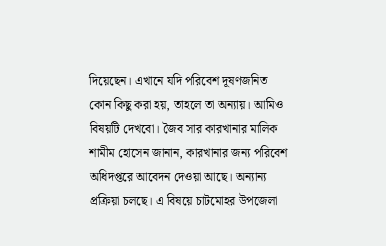দিয়েছেন। এখানে যদি পরিবেশ দূষণজনিত কোন কিছু করা হয়, তাহলে তা অন্যায়। আমিও বিষয়টি দেখবো। জৈব সার কারখানার মালিক শামীম হোসেন জানান, কারখানার জন্য পরিবেশ অধিদপ্তরে আবেদন দেওয়া আছে। অন্যান্য প্রক্রিয়া চলছে। এ বিষয়ে চাটমোহর উপজেলা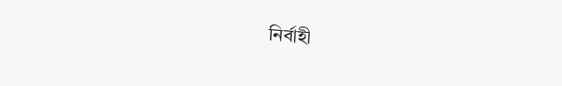নির্বাহী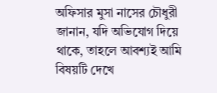অফিসার মুসা নাসের চৌধুরী জানান, যদি অভিযোগ দিয়ে থাকে, তাহলে আবশ্যই আমি বিষয়টি দেখে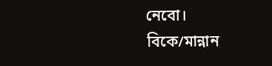নেবো।
বিকে/মান্নান